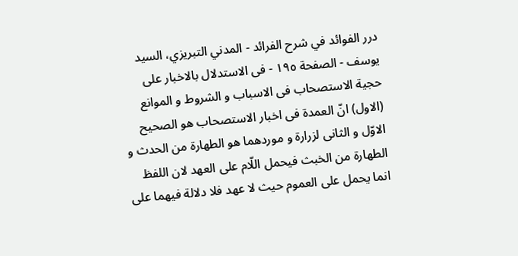درر الفوائد في شرح الفرائد - المدني التبريزي، السيد يوسف - الصفحة ١٩٥ - فى الاستدلال بالاخبار على حجية الاستصحاب فى الاسباب و الشروط و الموانع
(الاول) انّ العمدة فى اخبار الاستصحاب هو الصحيح الاوّل و الثانى لزرارة و موردهما هو الطهارة من الحدث و الطهارة من الخبث فيحمل اللّام على العهد لان اللفظ انما يحمل على العموم حيث لا عهد فلا دلالة فيهما على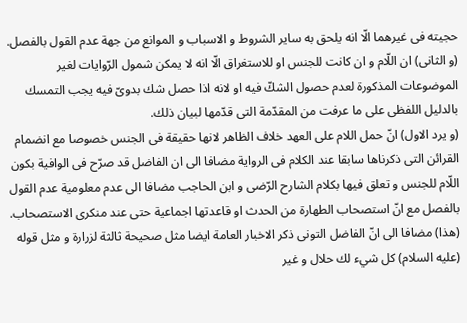حجيته فى غيرهما الّا انه يلحق به ساير الشروط و الاسباب و الموانع من جهة عدم القول بالفصل.
(و الثانى) ان اللّام و ان كانت للجنس او للاستغراق الّا انه لا يمكن شمول الرّوايات لغير الموضوعات المذكورة لعدم حصول الشكّ فيه او لانه اذا حصل شك بدوىّ فيه يجب التمسك بالدليل اللفظى على ما عرفت من المقدّمة التى قدّمها لبيان ذلك.
(و يرد الاول) انّ حمل اللام على العهد خلاف الظاهر لانها حقيقة فى الجنس خصوصا مع انضمام القرائن التى ذكرناها سابقا عند الكلام فى الرواية مضافا الى ان الفاضل قد صرّح فى الوافية بكون اللّام للجنس و تعلق فيها بكلام الشارح الرّضى و ابن الحاجب مضافا الى عدم معلومية عدم القول بالفصل مع انّ استصحاب الطهارة من الحدث او قاعدتها اجماعية حتى عند منكرى الاستصحاب.
(هذا) مضافا الى انّ الفاضل التونى ذكر الاخبار العامة ايضا مثل صحيحة ثالثة لزرارة و مثل قوله (عليه السلام) كل شيء لك حلال و غير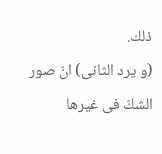ذلك.
(و يرد الثانى) انّ صور الشكّ فى غيرها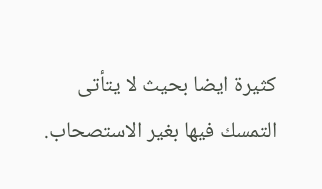كثيرة ايضا بحيث لا يتأتى التمسك فيها بغير الاستصحاب.